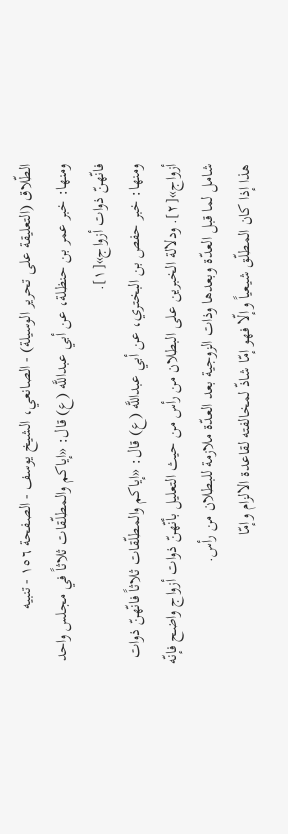الطّلاق (التعليقة على تحرير الوسيلة) - الصانعي، الشيخ يوسف - الصفحة ١٥٦ - تنبيه
ومنها: خبر عمر بن حنظلة، عن أبي عبداللَّه (ع) قال: «إياكم والمطلّقات ثلاثاً في مجلس واحد فانّهنّ ذوات أزواج»[١].
ومنها: خبر حفص بن البختري، عن أبي عبداللَّه (ع) قال: «إياكم والمطلّقات ثلاثاً فانّهنّ ذوات أزواج»[٢]. ودلالة الخبرين على البطلان من رأس من حيث التعليل بأنّهنّ ذوات أزواج واضح فإنّه شامل لما قبل العدّة وبعدها وذات الزوجية بعد العدّة ملازمة للبطلان من رأس.
هذا إذا كان المطلّق شيعياً وإلّا فهو إمّا شاذّ لمخالفته لقاعدة الالزام وإمّا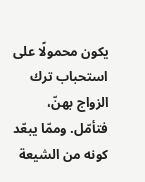يكون محمولًا على استحباب ترك الزواج بهنّ، فتأمّل. وممّا يبعّد كونه من الشيعة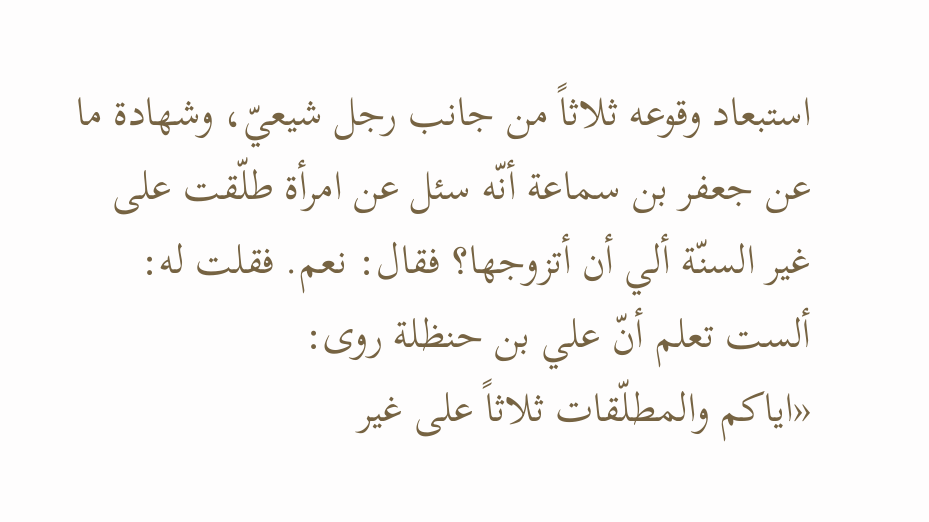استبعاد وقوعه ثلاثاً من جانب رجل شيعيّ، وشهادة ما عن جعفر بن سماعة أنّه سئل عن امرأة طلّقت على غير السنّة ألي أن أتزوجها؟ فقال: نعم. فقلت له: ألست تعلم أنّ علي بن حنظلة روى:
«اياكم والمطلّقات ثلاثاً على غير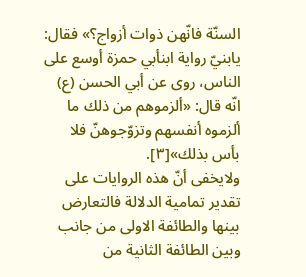السنّة فانّهن ذوات أزواج؟» فقال: يابنيّ رواية ابنأبي حمزة أوسع على الناس، روى عن أبي الحسن (ع) انّه قال: «ألزموهم من ذلك ما ألزموه أنفسهم وتزوّجوهنّ فلا بأس بذلك»[٣].
ولايخفى أنّ هذه الروايات على تقدير تمامية الدلالة فالتعارض بينها والطائفة الاولى من جانب وبين الطائفة الثانية من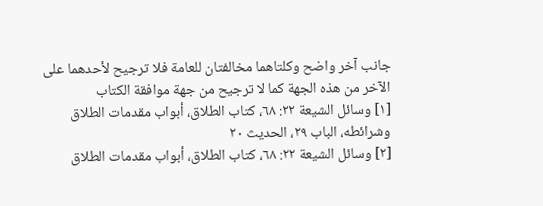جانب آخر واضح وكلتاهما مخالفتان للعامة فلا ترجيح لأحدهما على الآخر من هذه الجهة كما لا ترجيح من جهة موافقة الكتاب
[١] وسائل الشيعة ٢٢: ٦٨، كتاب الطلاق، أبواب مقدمات الطلاق وشرائطه، الباب ٢٩، الحديث ٢٠
[٢] وسائل الشيعة ٢٢: ٦٨، كتاب الطلاق، أبواب مقدمات الطلاق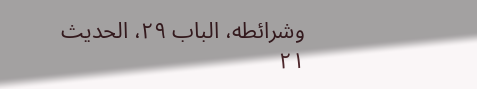وشرائطه، الباب ٢٩، الحديث ٢١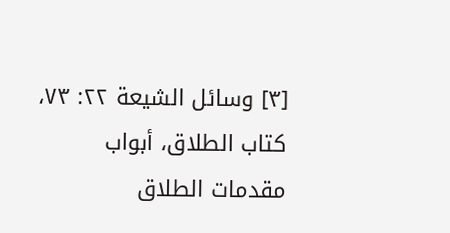[٣] وسائل الشيعة ٢٢: ٧٣، كتاب الطلاق، أبواب مقدمات الطلاق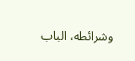وشرائطه، الباب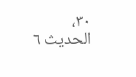٣٠، الحديث ٦